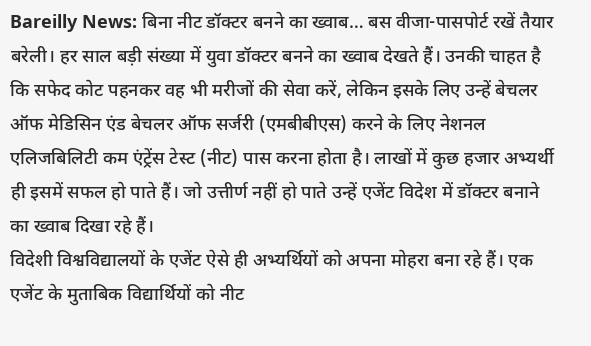Bareilly News: बिना नीट डॉक्टर बनने का ख्वाब… बस वीजा-पासपोर्ट रखें तैयार
बरेली। हर साल बड़ी संख्या में युवा डॉक्टर बनने का ख्वाब देखते हैं। उनकी चाहत है कि सफेद कोट पहनकर वह भी मरीजों की सेवा करें, लेकिन इसके लिए उन्हें बेचलर ऑफ मेडिसिन एंड बेचलर ऑफ सर्जरी (एमबीबीएस) करने के लिए नेशनल एलिजबिलिटी कम एंट्रेंस टेस्ट (नीट) पास करना होता है। लाखों में कुछ हजार अभ्यर्थी ही इसमें सफल हो पाते हैं। जो उत्तीर्ण नहीं हो पाते उन्हें एजेंट विदेश में डॉक्टर बनाने का ख्वाब दिखा रहे हैं।
विदेशी विश्वविद्यालयों के एजेंट ऐसे ही अभ्यर्थियों को अपना मोहरा बना रहे हैं। एक एजेंट के मुताबिक विद्यार्थियों को नीट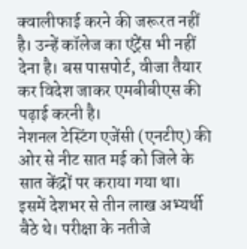क्वालीफाई करने की जरूरत नहीं है। उन्हें कॉलेज का एंट्रेंस भी नहीं देना है। बस पासपोर्ट, वीजा तैयार कर विदेश जाकर एमबीबीएस की पढ़ाई करनी है।
नेशनल टेस्टिंग एजेंसी (एनटीए) की ओर से नीट सात मई को जिले के सात केंद्रों पर कराया गया था। इसमें देशभर से तीन लाख अभ्यर्थी बैठे थे। परीक्षा के नतीजे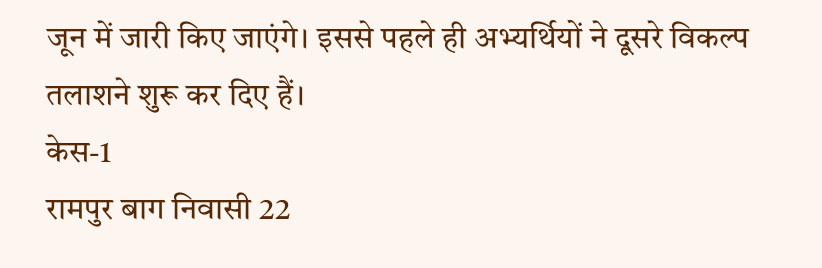जून में जारी किए जाएंगे। इससे पहले ही अभ्यर्थियों ने दूसरे विकल्प तलाशने शुरू कर दिए हैं।
केस-1
रामपुर बाग निवासी 22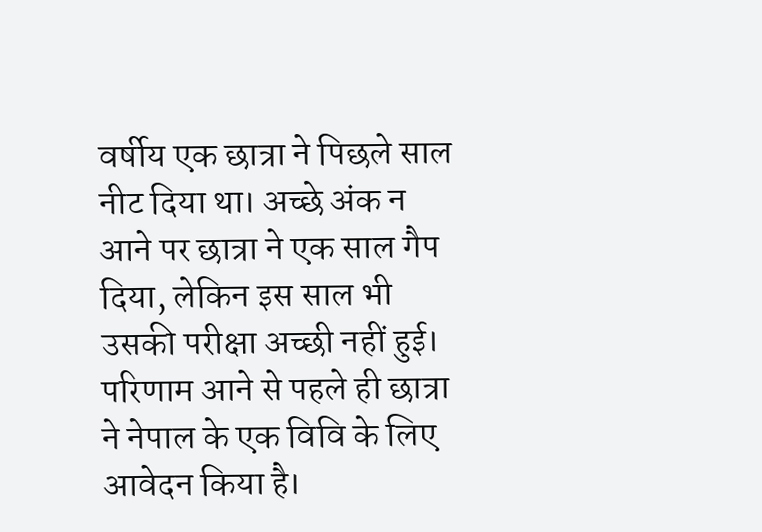वर्षीय एक छात्रा ने पिछले साल नीट दिया था। अच्छे अंक न आने पर छात्रा ने एक साल गैप दिया, लेकिन इस साल भी उसकी परीक्षा अच्छी नहीं हुई। परिणाम आने से पहले ही छात्रा ने नेपाल के एक विवि के लिए आवेदन किया है।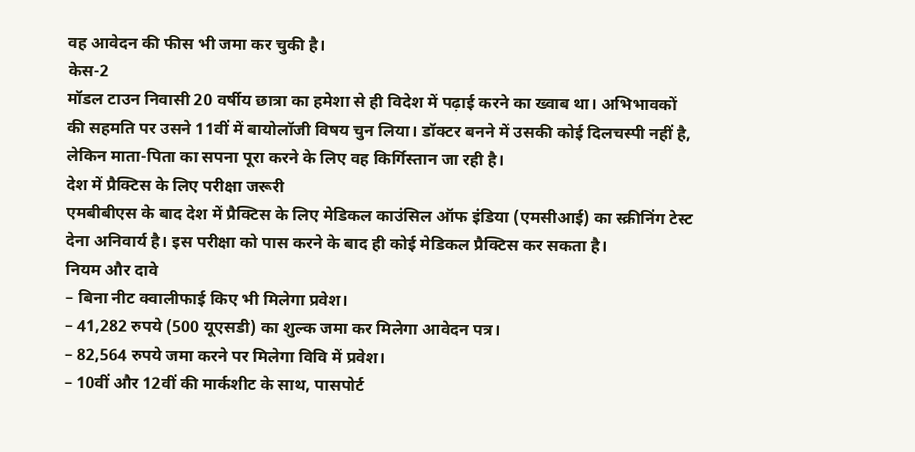वह आवेदन की फीस भी जमा कर चुकी है।
केस-2
मॉडल टाउन निवासी 20 वर्षीय छात्रा का हमेशा से ही विदेश में पढ़ाई करने का ख्वाब था। अभिभावकों की सहमति पर उसने 11वीं में बायोलॉजी विषय चुन लिया। डॉक्टर बनने में उसकी कोई दिलचस्पी नहीं है, लेकिन माता-पिता का सपना पूरा करने के लिए वह किर्गिस्तान जा रही है।
देश में प्रैक्टिस के लिए परीक्षा जरूरी
एमबीबीएस के बाद देश में प्रैक्टिस के लिए मेडिकल काउंसिल ऑफ इंडिया (एमसीआई) का स्क्रीनिंग टेस्ट देना अनिवार्य है। इस परीक्षा को पास करने के बाद ही कोई मेडिकल प्रैक्टिस कर सकता है।
नियम और दावे
– बिना नीट क्वालीफाई किए भी मिलेगा प्रवेश।
– 41,282 रुपये (500 यूएसडी) का शुल्क जमा कर मिलेगा आवेदन पत्र।
– 82,564 रुपये जमा करने पर मिलेगा विवि में प्रवेश।
– 10वीं और 12वीं की मार्कशीट के साथ, पासपोर्ट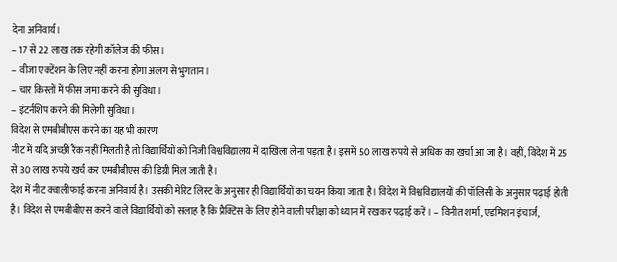देना अनिवार्य।
– 17 से 22 लाख तक रहेगी कॉलेज की फीस।
– वीजा एक्टेंशन के लिए नहीं करना होगा अलग से भुगतान।
– चार किस्तों में फीस जमा करने की सुविधा।
– इंटर्नशिप करने की मिलेगी सुविधा।
विदेश से एमबीबीएस करने का यह भी कारण
नीट में यदि अच्छी रैंक नहीं मिलती है तो विद्यार्थियों को निजी विश्वविद्यालय में दाखिला लेना पड़ता है। इसमें 50 लाख रुपये से अधिक का खर्चा आ जा है। वहीं, विदेश में 25 से 30 लाख रुपये खर्च कर एमबीबीएस की डिग्री मिल जाती है।
देश में नीट क्वालीफाई करना अनिवार्य है। उसकी मेरिट लिस्ट के अनुसार ही विद्यार्थियों का चयन किया जाता है। विदेश में विश्वविद्यालयों की पॉलिसी के अनुसार पढ़ाई होती है। विदेश से एमबीबीएस करने वाले विद्यार्थियों को सलाह है कि प्रैक्टिस के लिए होने वाली परीक्षा को ध्यान में रखकर पढ़ाई करें। – विनीत शर्मा, एडमिशन इंचार्ज,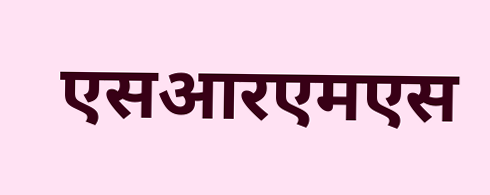एसआरएमएस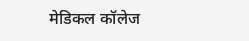मेडिकल कॉलेज